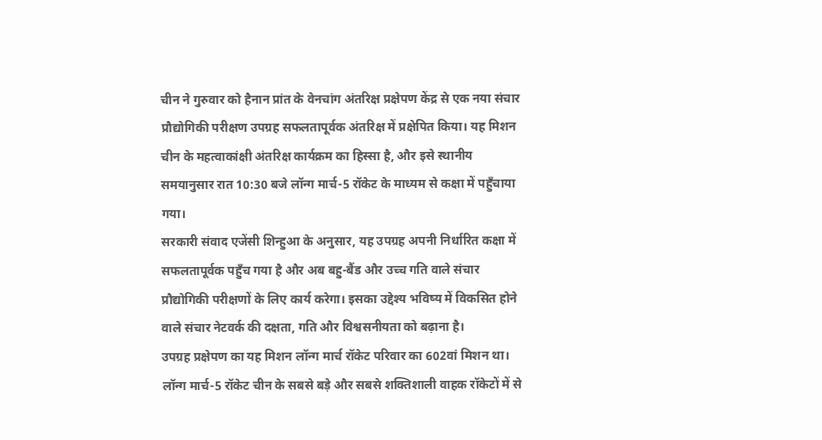चीन ने गुरुवार को हैनान प्रांत के वेनचांग अंतरिक्ष प्रक्षेपण केंद्र से एक नया संचार प्रौद्योगिकी परीक्षण उपग्रह सफलतापूर्वक अंतरिक्ष में प्रक्षेपित किया। यह मिशन चीन के महत्वाकांक्षी अंतरिक्ष कार्यक्रम का हिस्सा है, और इसे स्थानीय समयानुसार रात 10:30 बजे लॉन्ग मार्च-5 रॉकेट के माध्यम से कक्षा में पहुँचाया गया।
सरकारी संवाद एजेंसी शिन्हुआ के अनुसार, यह उपग्रह अपनी निर्धारित कक्षा में सफलतापूर्वक पहुँच गया है और अब बहु-बैंड और उच्च गति वाले संचार प्रौद्योगिकी परीक्षणों के लिए कार्य करेगा। इसका उद्देश्य भविष्य में विकसित होने वाले संचार नेटवर्क की दक्षता, गति और विश्वसनीयता को बढ़ाना है।
उपग्रह प्रक्षेपण का यह मिशन लॉन्ग मार्च रॉकेट परिवार का 602वां मिशन था। लॉन्ग मार्च-5 रॉकेट चीन के सबसे बड़े और सबसे शक्तिशाली वाहक रॉकेटों में से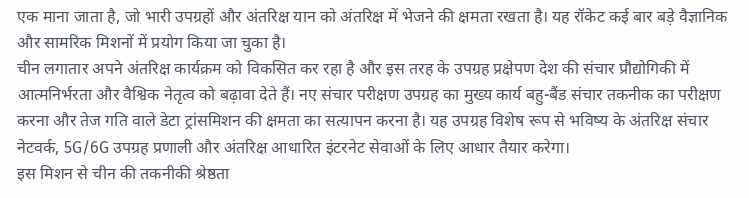एक माना जाता है, जो भारी उपग्रहों और अंतरिक्ष यान को अंतरिक्ष में भेजने की क्षमता रखता है। यह रॉकेट कई बार बड़े वैज्ञानिक और सामरिक मिशनों में प्रयोग किया जा चुका है।
चीन लगातार अपने अंतरिक्ष कार्यक्रम को विकसित कर रहा है और इस तरह के उपग्रह प्रक्षेपण देश की संचार प्रौद्योगिकी में आत्मनिर्भरता और वैश्विक नेतृत्व को बढ़ावा देते हैं। नए संचार परीक्षण उपग्रह का मुख्य कार्य बहु-बैंड संचार तकनीक का परीक्षण करना और तेज गति वाले डेटा ट्रांसमिशन की क्षमता का सत्यापन करना है। यह उपग्रह विशेष रूप से भविष्य के अंतरिक्ष संचार नेटवर्क, 5G/6G उपग्रह प्रणाली और अंतरिक्ष आधारित इंटरनेट सेवाओं के लिए आधार तैयार करेगा।
इस मिशन से चीन की तकनीकी श्रेष्ठता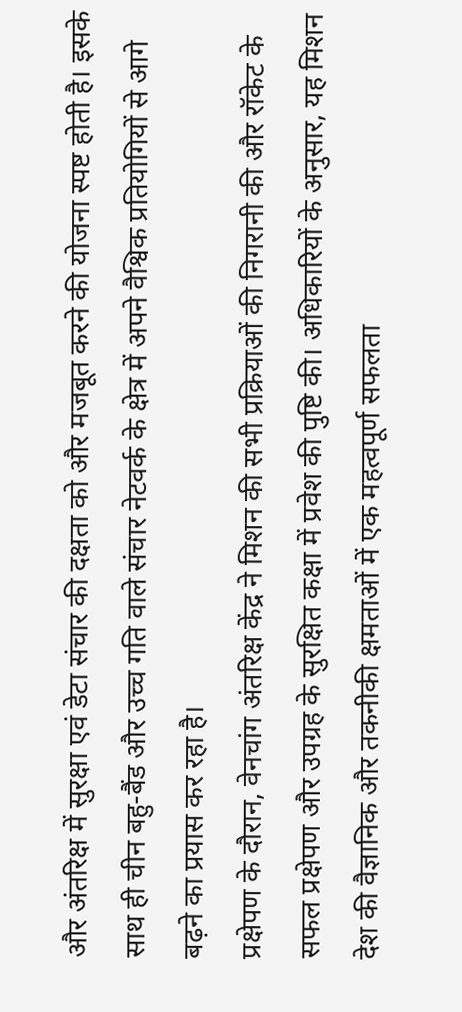और अंतरिक्ष में सुरक्षा एवं डेटा संचार की दक्षता को और मजबूत करने की योजना स्पष्ट होती है। इसके साथ ही चीन बहु-बैंड और उच्च गति वाले संचार नेटवर्क के क्षेत्र में अपने वैश्विक प्रतियोगियों से आगे बढ़ने का प्रयास कर रहा है।
प्रक्षेपण के दौरान, वेनचांग अंतरिक्ष केंद्र ने मिशन की सभी प्रक्रियाओं की निगरानी की और रॉकेट के सफल प्रक्षेपण और उपग्रह के सुरक्षित कक्षा में प्रवेश की पुष्टि की। अधिकारियों के अनुसार, यह मिशन देश की वैज्ञानिक और तकनीकी क्षमताओं में एक महत्वपूर्ण सफलता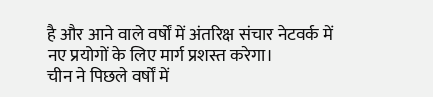है और आने वाले वर्षों में अंतरिक्ष संचार नेटवर्क में नए प्रयोगों के लिए मार्ग प्रशस्त करेगा।
चीन ने पिछले वर्षों में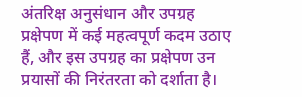अंतरिक्ष अनुसंधान और उपग्रह प्रक्षेपण में कई महत्वपूर्ण कदम उठाए हैं, और इस उपग्रह का प्रक्षेपण उन प्रयासों की निरंतरता को दर्शाता है।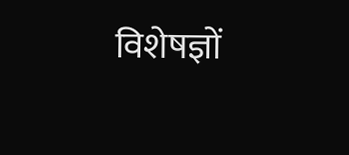विशेषज्ञों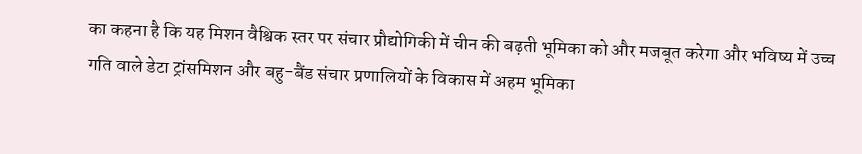का कहना है कि यह मिशन वैश्विक स्तर पर संचार प्रौद्योगिकी में चीन की बढ़ती भूमिका को और मजबूत करेगा और भविष्य में उच्च गति वाले डेटा ट्रांसमिशन और बहु-बैंड संचार प्रणालियों के विकास में अहम भूमिका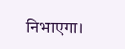निभाएगा।